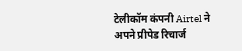टेलीकॉम कंपनी Airtel ने अपने प्रीपेड रिचार्ज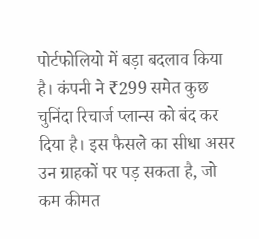पोर्टफोलियो में बड़ा बदलाव किया है। कंपनी ने ₹299 समेत कुछ चुनिंदा रिचार्ज प्लान्स को बंद कर दिया है। इस फैसले का सीधा असर उन ग्राहकों पर पड़ सकता है, जो कम कीमत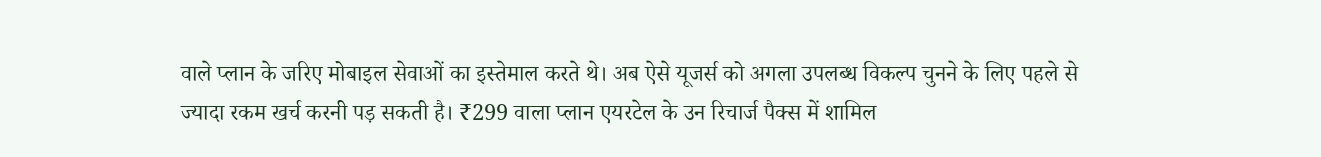वाले प्लान के जरिए मोबाइल सेवाओं का इस्तेमाल करते थे। अब ऐसे यूजर्स को अगला उपलब्ध विकल्प चुनने के लिए पहले से ज्यादा रकम खर्च करनी पड़ सकती है। ₹299 वाला प्लान एयरटेल के उन रिचार्ज पैक्स में शामिल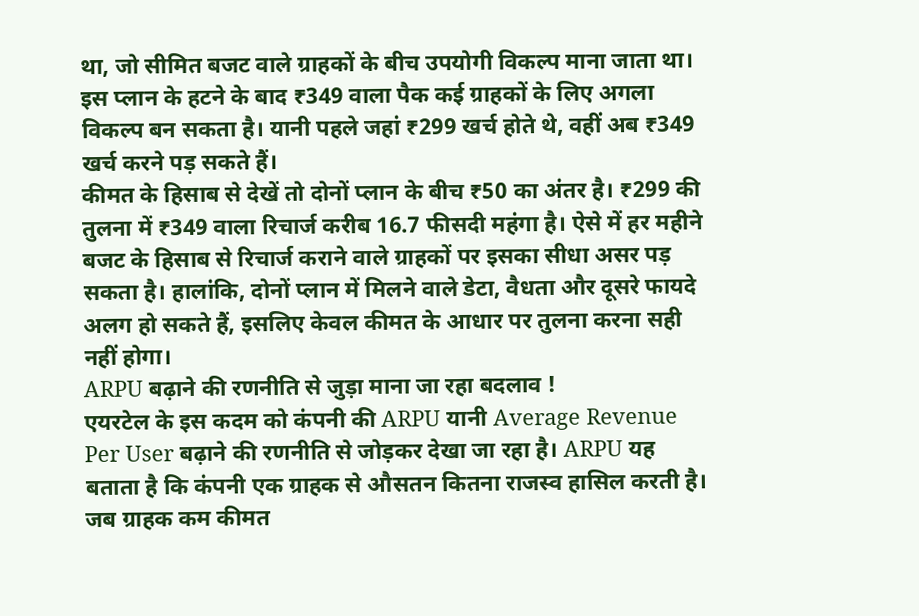था, जो सीमित बजट वाले ग्राहकों के बीच उपयोगी विकल्प माना जाता था। इस प्लान के हटने के बाद ₹349 वाला पैक कई ग्राहकों के लिए अगला विकल्प बन सकता है। यानी पहले जहां ₹299 खर्च होते थे, वहीं अब ₹349 खर्च करने पड़ सकते हैं।
कीमत के हिसाब से देखें तो दोनों प्लान के बीच ₹50 का अंतर है। ₹299 की तुलना में ₹349 वाला रिचार्ज करीब 16.7 फीसदी महंगा है। ऐसे में हर महीने बजट के हिसाब से रिचार्ज कराने वाले ग्राहकों पर इसका सीधा असर पड़ सकता है। हालांकि, दोनों प्लान में मिलने वाले डेटा, वैधता और दूसरे फायदे अलग हो सकते हैं, इसलिए केवल कीमत के आधार पर तुलना करना सही नहीं होगा।
ARPU बढ़ाने की रणनीति से जुड़ा माना जा रहा बदलाव !
एयरटेल के इस कदम को कंपनी की ARPU यानी Average Revenue Per User बढ़ाने की रणनीति से जोड़कर देखा जा रहा है। ARPU यह बताता है कि कंपनी एक ग्राहक से औसतन कितना राजस्व हासिल करती है। जब ग्राहक कम कीमत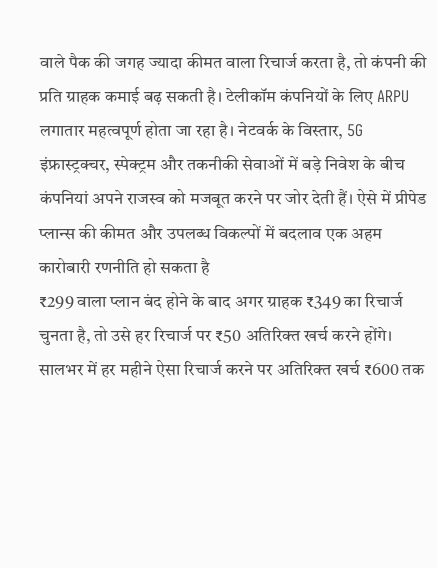वाले पैक की जगह ज्यादा कीमत वाला रिचार्ज करता है, तो कंपनी की प्रति ग्राहक कमाई बढ़ सकती है। टेलीकॉम कंपनियों के लिए ARPU लगातार महत्वपूर्ण होता जा रहा है। नेटवर्क के विस्तार, 5G इंफ्रास्ट्रक्चर, स्पेक्ट्रम और तकनीकी सेवाओं में बड़े निवेश के बीच कंपनियां अपने राजस्व को मजबूत करने पर जोर देती हैं। ऐसे में प्रीपेड प्लान्स की कीमत और उपलब्ध विकल्पों में बदलाव एक अहम कारोबारी रणनीति हो सकता है
₹299 वाला प्लान बंद होने के बाद अगर ग्राहक ₹349 का रिचार्ज चुनता है, तो उसे हर रिचार्ज पर ₹50 अतिरिक्त खर्च करने होंगे। सालभर में हर महीने ऐसा रिचार्ज करने पर अतिरिक्त खर्च ₹600 तक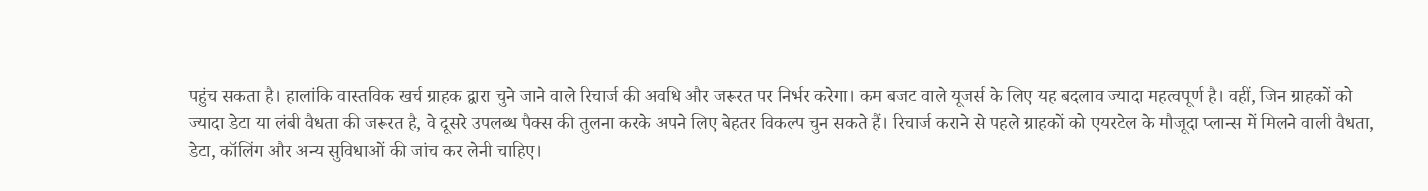पहुंच सकता है। हालांकि वास्तविक खर्च ग्राहक द्वारा चुने जाने वाले रिचार्ज की अवधि और जरूरत पर निर्भर करेगा। कम बजट वाले यूजर्स के लिए यह बदलाव ज्यादा महत्वपूर्ण है। वहीं, जिन ग्राहकों को ज्यादा डेटा या लंबी वैधता की जरूरत है, वे दूसरे उपलब्ध पैक्स की तुलना करके अपने लिए बेहतर विकल्प चुन सकते हैं। रिचार्ज कराने से पहले ग्राहकों को एयरटेल के मौजूदा प्लान्स में मिलने वाली वैधता, डेटा, कॉलिंग और अन्य सुविधाओं की जांच कर लेनी चाहिए।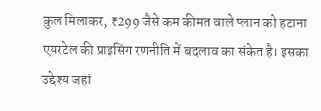कुल मिलाकर, ₹299 जैसे कम कीमत वाले प्लान को हटाना एयरटेल की प्राइसिंग रणनीति में बदलाव का संकेत है। इसका उद्देश्य जहां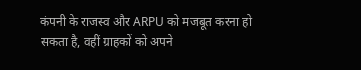कंपनी के राजस्व और ARPU को मजबूत करना हो सकता है, वहीं ग्राहकों को अपने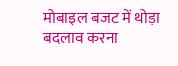मोबाइल बजट में थोड़ा बदलाव करना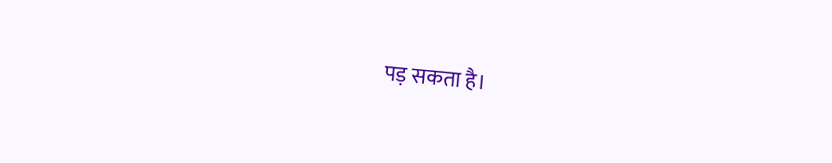पड़ सकता है।